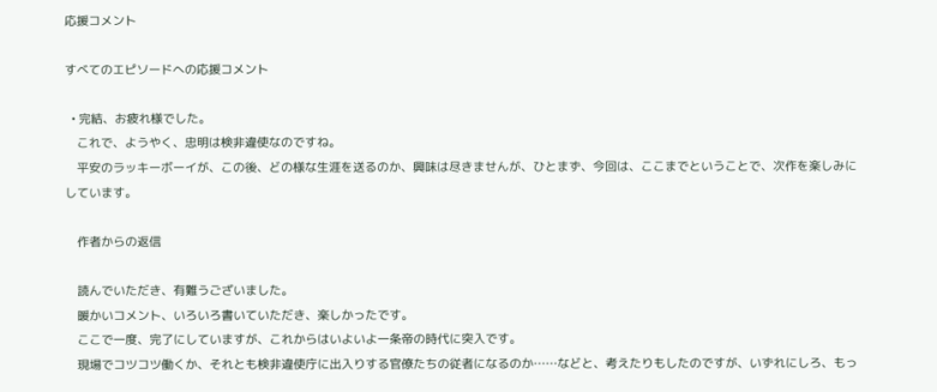応援コメント

すべてのエピソードへの応援コメント

  • 完結、お疲れ様でした。
    これで、ようやく、忠明は検非違使なのですね。
    平安のラッキーボーイが、この後、どの様な生涯を送るのか、興味は尽きませんが、ひとまず、今回は、ここまでということで、次作を楽しみにしています。

    作者からの返信

    読んでいただき、有難うございました。
    暖かいコメント、いろいろ書いていただき、楽しかったです。
    ここで一度、完了にしていますが、これからはいよいよ一条帝の時代に突入です。
    現場でコツコツ働くか、それとも検非違使庁に出入りする官僚たちの従者になるのか……などと、考えたりもしたのですが、いずれにしろ、もっ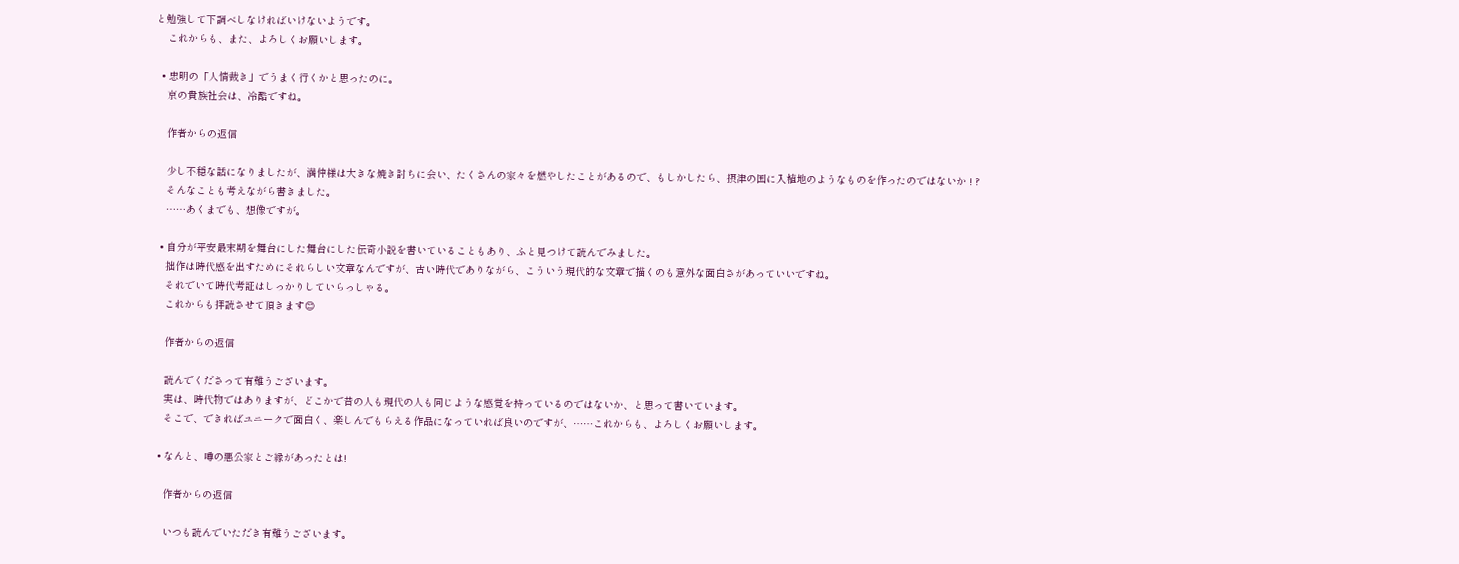と勉強して下調べしなければいけないようです。
    これからも、また、よろしくお願いします。

  • 忠明の「人情裁き」でうまく行くかと思ったのに。
    京の貴族社会は、冷酷ですね。

    作者からの返信

    少し不穏な話になりましたが、満仲様は大きな焼き討ちに会い、たくさんの家々を燃やしたことがあるので、もしかしたら、摂津の国に入植地のようなものを作ったのではないか ! ?
    そんなことも考えながら書きました。
    ……あくまでも、想像ですが。

  • 自分が平安最末期を舞台にした舞台にした伝奇小説を書いていることもあり、ふと見つけて読んでみました。
    拙作は時代感を出すためにそれらしい文章なんですが、古い時代でありながら、こういう現代的な文章で描くのも意外な面白さがあっていいですね。
    それでいて時代考証はしっかりしていらっしゃる。
    これからも拝読させて頂きます😊

    作者からの返信

    読んでくださって有難うございます。
    実は、時代物ではありますが、どこかで昔の人も現代の人も同じような感覚を持っているのではないか、と思って書いています。
    そこで、できればユニークで面白く、楽しんでもらえる作品になっていれば良いのですが、……これからも、よろしくお願いします。

  • なんと、噂の悪公家とご縁があったとは!

    作者からの返信

    いつも読んでいただき有難うございます。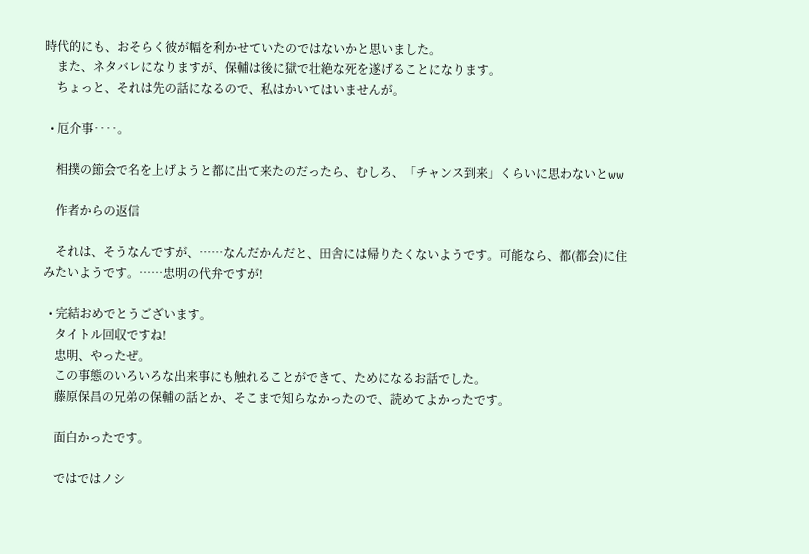時代的にも、おそらく彼が幅を利かせていたのではないかと思いました。
    また、ネタバレになりますが、保輔は後に獄で壮絶な死を遂げることになります。
    ちょっと、それは先の話になるので、私はかいてはいませんが。

  • 厄介事‥‥。

    相撲の節会で名を上げようと都に出て来たのだったら、むしろ、「チャンス到来」くらいに思わないとww

    作者からの返信

    それは、そうなんですが、……なんだかんだと、田舎には帰りたくないようです。可能なら、都(都会)に住みたいようです。……忠明の代弁ですが!

  • 完結おめでとうございます。
    タイトル回収ですね!
    忠明、やったぜ。
    この事態のいろいろな出来事にも触れることができて、ためになるお話でした。
    藤原保昌の兄弟の保輔の話とか、そこまで知らなかったので、読めてよかったです。

    面白かったです。

    ではではノシ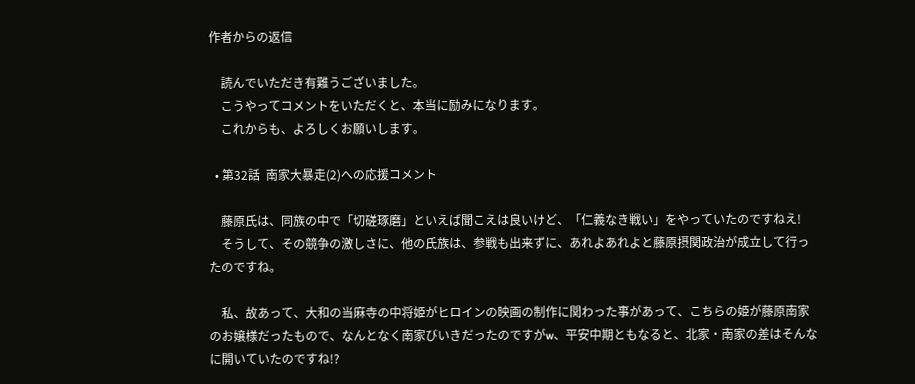作者からの返信

    読んでいただき有難うございました。
    こうやってコメントをいただくと、本当に励みになります。
    これからも、よろしくお願いします。

  • 第32話  南家大暴走(2)への応援コメント

    藤原氏は、同族の中で「切磋琢磨」といえば聞こえは良いけど、「仁義なき戦い」をやっていたのですねえ!
    そうして、その競争の激しさに、他の氏族は、参戦も出来ずに、あれよあれよと藤原摂関政治が成立して行ったのですね。

    私、故あって、大和の当麻寺の中将姫がヒロインの映画の制作に関わった事があって、こちらの姫が藤原南家のお嬢様だったもので、なんとなく南家びいきだったのですがw、平安中期ともなると、北家・南家の差はそんなに開いていたのですね!?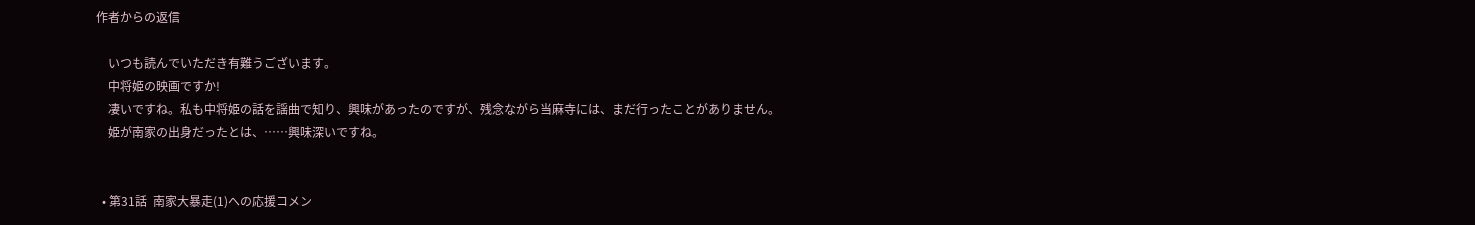作者からの返信

    いつも読んでいただき有難うございます。
    中将姫の映画ですか!
    凄いですね。私も中将姫の話を謡曲で知り、興味があったのですが、残念ながら当麻寺には、まだ行ったことがありません。
    姫が南家の出身だったとは、……興味深いですね。


  • 第31話  南家大暴走(1)への応援コメン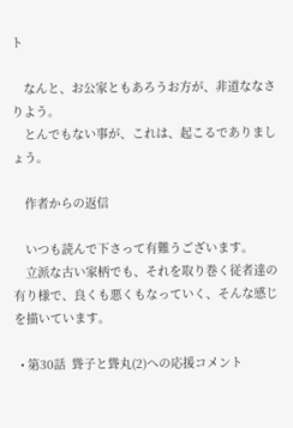ト

    なんと、お公家ともあろうお方が、非道ななさりよう。
    とんでもない事が、これは、起こるでありましょう。

    作者からの返信

    いつも読んで下さって有難うございます。
    立派な古い家柄でも、それを取り巻く従者達の有り様で、良くも悪くもなっていく、そんな感じを描いています。

  • 第30話  聳子と聳丸(2)への応援コメント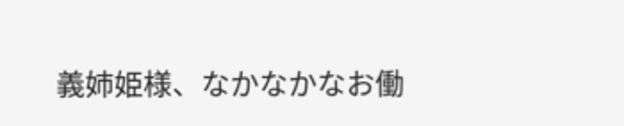義姉姫様、なかなかなお働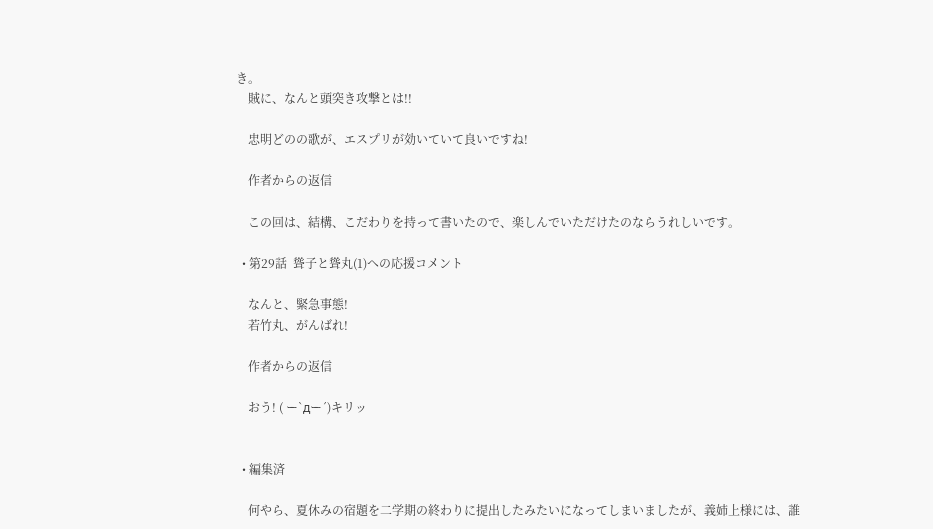き。
    賊に、なんと頭突き攻撃とは!!

    忠明どのの歌が、エスプリが効いていて良いですね!

    作者からの返信

    この回は、結構、こだわりを持って書いたので、楽しんでいただけたのならうれしいです。

  • 第29話  聳子と聳丸(1)への応援コメント

    なんと、緊急事態!
    若竹丸、がんばれ!

    作者からの返信

    おう! ( ー`дー´)キリッ


  • 編集済

    何やら、夏休みの宿題を二学期の終わりに提出したみたいになってしまいましたが、義姉上様には、誰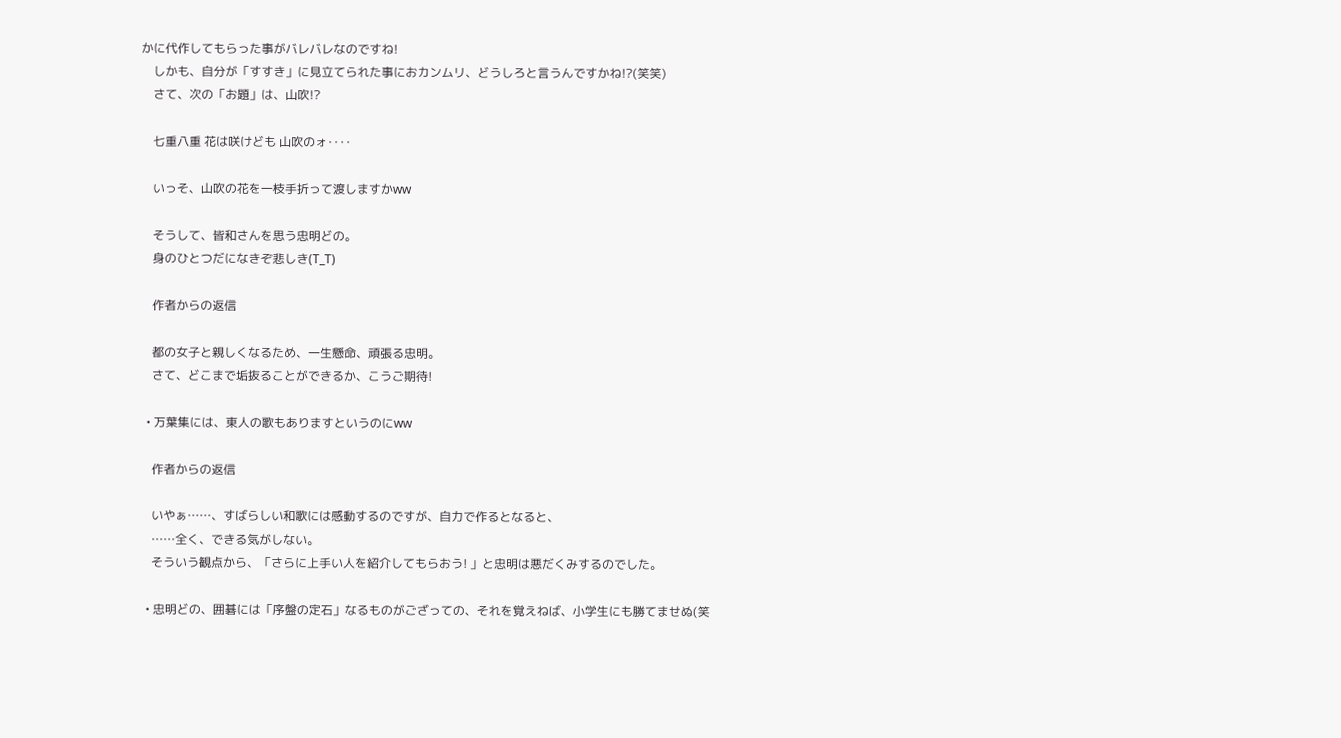かに代作してもらった事がバレバレなのですね!
    しかも、自分が「すすき」に見立てられた事におカンムリ、どうしろと言うんですかね!?(笑笑)
    さて、次の「お題」は、山吹!?

    七重八重 花は咲けども 山吹のォ‥‥

    いっそ、山吹の花を一枝手折って渡しますかww

    そうして、皆和さんを思う忠明どの。
    身のひとつだになきぞ悲しき(T_T)

    作者からの返信

    都の女子と親しくなるため、一生懸命、頑張る忠明。
    さて、どこまで垢抜ることができるか、こうご期待!

  • 万葉集には、東人の歌もありますというのにww

    作者からの返信

    いやぁ……、すばらしい和歌には感動するのですが、自力で作るとなると、
    ……全く、できる気がしない。
    そういう観点から、「さらに上手い人を紹介してもらおう! 」と忠明は悪だくみするのでした。

  • 忠明どの、囲碁には「序盤の定石」なるものがござっての、それを覚えねば、小学生にも勝てませぬ(笑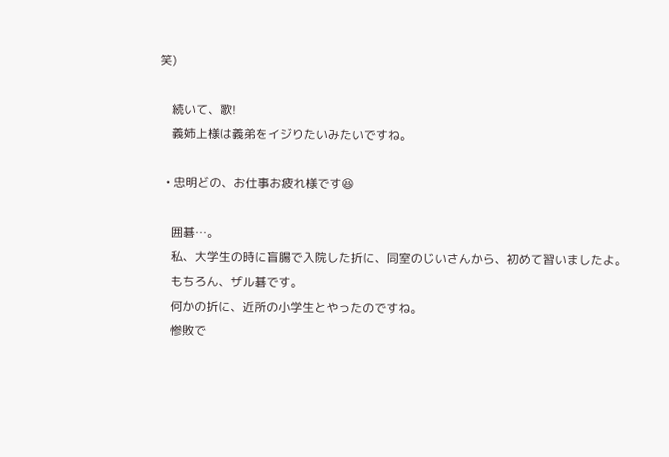笑)

    続いて、歌!
    義姉上様は義弟をイジりたいみたいですね。

  • 忠明どの、お仕事お疲れ様です😆

    囲碁…。
    私、大学生の時に盲腸で入院した折に、同室のじいさんから、初めて習いましたよ。
    もちろん、ザル碁です。
    何かの折に、近所の小学生とやったのですね。
    惨敗で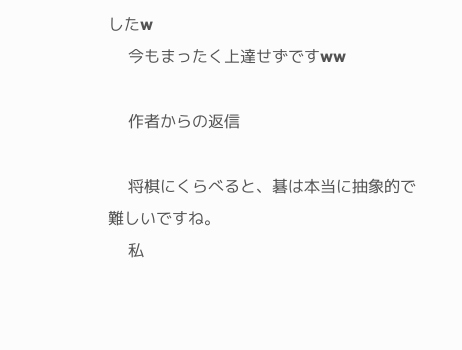したw
    今もまったく上達せずですww

    作者からの返信

    将棋にくらべると、碁は本当に抽象的で難しいですね。
    私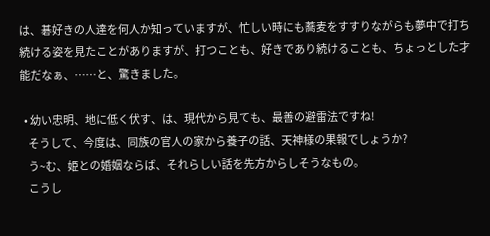は、碁好きの人達を何人か知っていますが、忙しい時にも蕎麦をすすりながらも夢中で打ち続ける姿を見たことがありますが、打つことも、好きであり続けることも、ちょっとした才能だなぁ、……と、驚きました。

  • 幼い忠明、地に低く伏す、は、現代から見ても、最善の避雷法ですね!
    そうして、今度は、同族の官人の家から養子の話、天神様の果報でしょうか?
    う~む、姫との婚姻ならば、それらしい話を先方からしそうなもの。
    こうし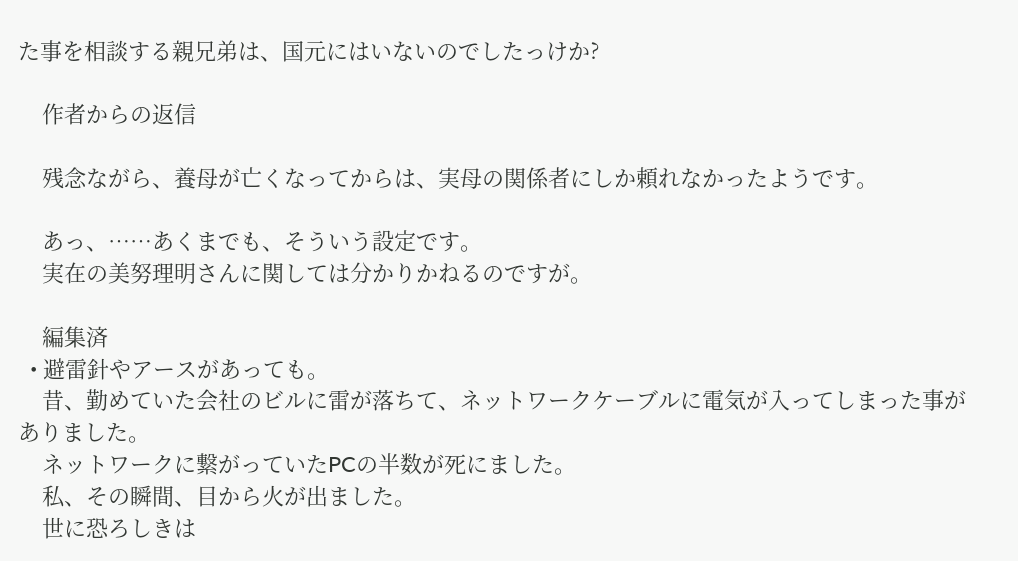た事を相談する親兄弟は、国元にはいないのでしたっけか?

    作者からの返信

    残念ながら、養母が亡くなってからは、実母の関係者にしか頼れなかったようです。

    あっ、……あくまでも、そういう設定です。
    実在の美努理明さんに関しては分かりかねるのですが。

    編集済
  • 避雷針やアースがあっても。
    昔、勤めていた会社のビルに雷が落ちて、ネットワークケーブルに電気が入ってしまった事がありました。
    ネットワークに繋がっていたPCの半数が死にました。
    私、その瞬間、目から火が出ました。
    世に恐ろしきは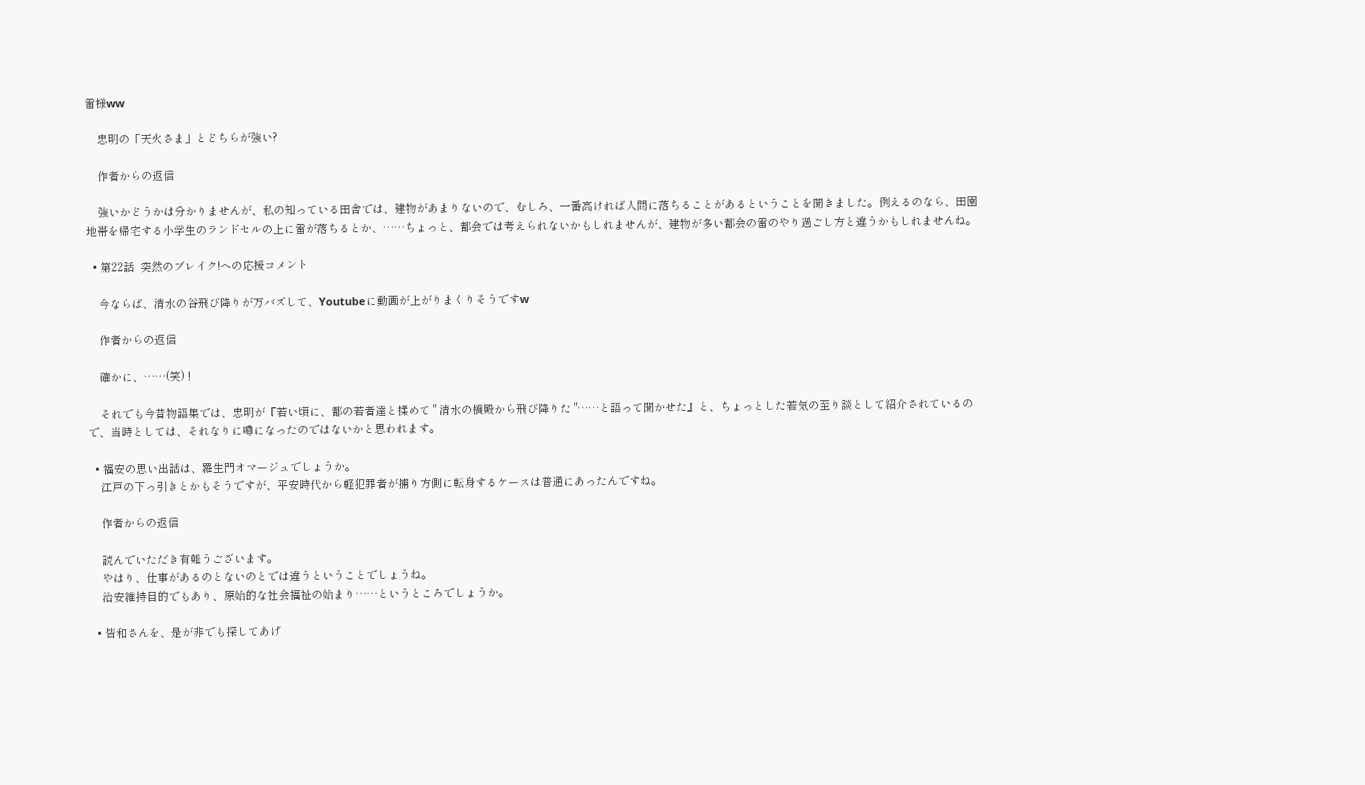雷様ww

    忠明の「天火さま」とどちらが強い?

    作者からの返信

    強いかどうかは分かりませんが、私の知っている田舎では、建物があまりないので、むしろ、一番高ければ人間に落ちることがあるということを聞きました。例えるのなら、田園地帯を帰宅する小学生のランドセルの上に雷が落ちるとか、……ちょっと、都会では考えられないかもしれませんが、建物が多い都会の雷のやり過ごし方と違うかもしれませんね。

  • 第22話  突然のブレイク!への応援コメント

    今ならば、清水の谷飛び降りが万バズして、Youtubeに動画が上がりまくりそうですw

    作者からの返信

    確かに、……(笑) !

    それでも今昔物語集では、忠明が『若い頃に、都の若者達と揉めて " 清水の橋殿から飛び降りた "……と語って聞かせた』と、ちょっとした若気の至り談として紹介されているので、当時としては、それなりに噂になったのではないかと思われます。

  • 福安の思い出話は、羅生門オマージュでしょうか。
    江戸の下っ引きとかもそうですが、平安時代から軽犯罪者が捕り方側に転身するケースは普通にあったんですね。

    作者からの返信

    読んでいただき有難うございます。
    やはり、仕事があるのとないのとでは違うということでしょうね。
    治安維持目的でもあり、原始的な社会福祉の始まり……というところでしょうか。

  • 皆和さんを、是が非でも探してあげ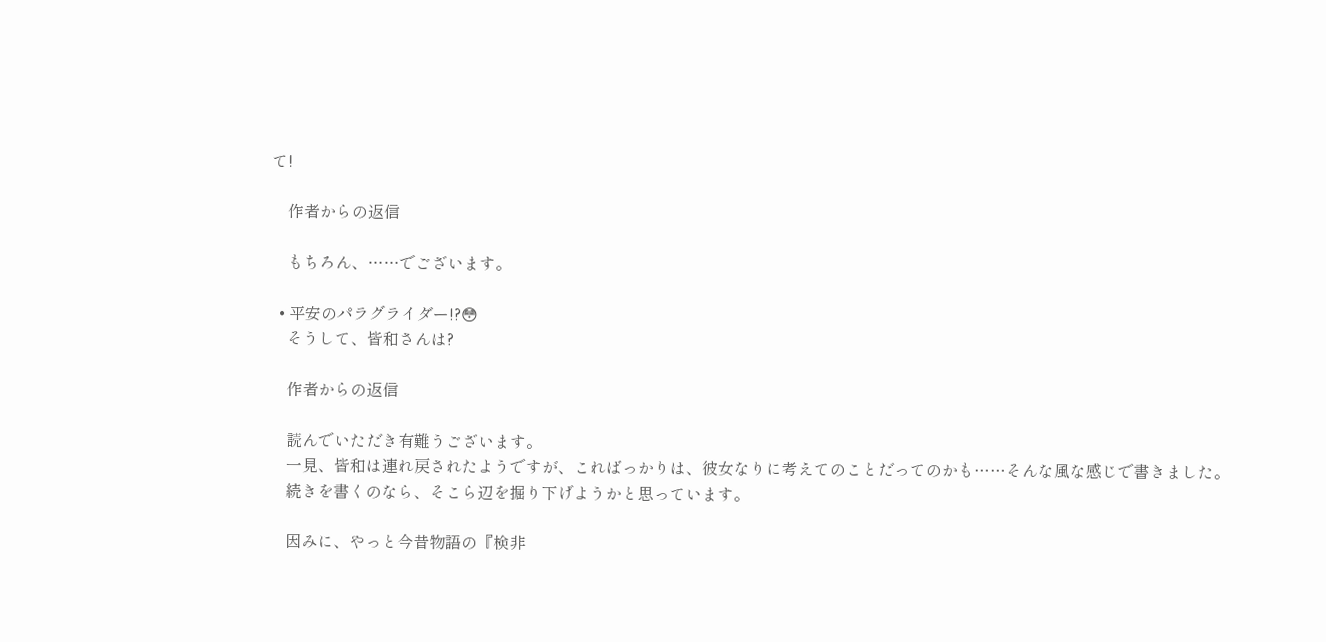て!

    作者からの返信

    もちろん、……でございます。

  • 平安のパラグライダー!?😳
    そうして、皆和さんは?

    作者からの返信

    読んでいただき有難うございます。
    一見、皆和は連れ戻されたようですが、こればっかりは、彼女なりに考えてのことだってのかも……そんな風な感じで書きました。
    続きを書くのなら、そこら辺を掘り下げようかと思っています。

    因みに、やっと今昔物語の『検非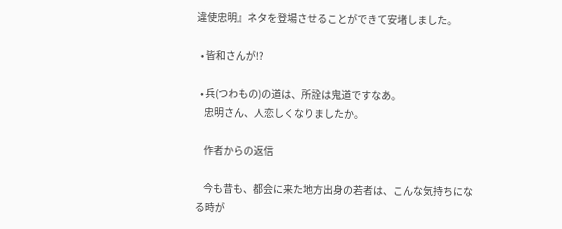違使忠明』ネタを登場させることができて安堵しました。

  • 皆和さんが!?

  • 兵(つわもの)の道は、所詮は鬼道ですなあ。
    忠明さん、人恋しくなりましたか。

    作者からの返信

    今も昔も、都会に来た地方出身の若者は、こんな気持ちになる時が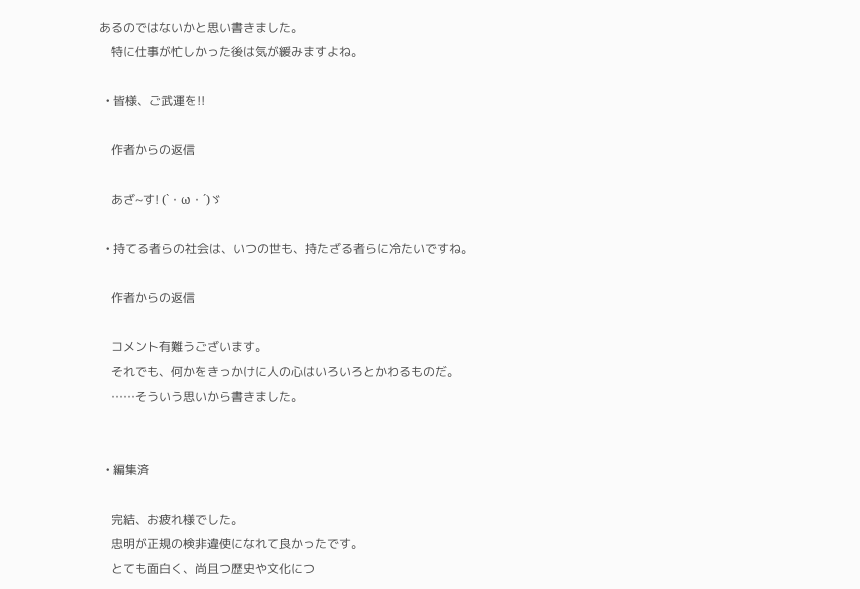あるのではないかと思い書きました。
    特に仕事が忙しかった後は気が緩みますよね。

  • 皆様、ご武運を!!

    作者からの返信

    あざ~す! (`・ω・´)ゞ

  • 持てる者らの社会は、いつの世も、持たざる者らに冷たいですね。

    作者からの返信

    コメント有難うございます。
    それでも、何かをきっかけに人の心はいろいろとかわるものだ。
    ……そういう思いから書きました。


  • 編集済

    完結、お疲れ様でした。
    忠明が正規の検非違使になれて良かったです。
    とても面白く、尚且つ歴史や文化につ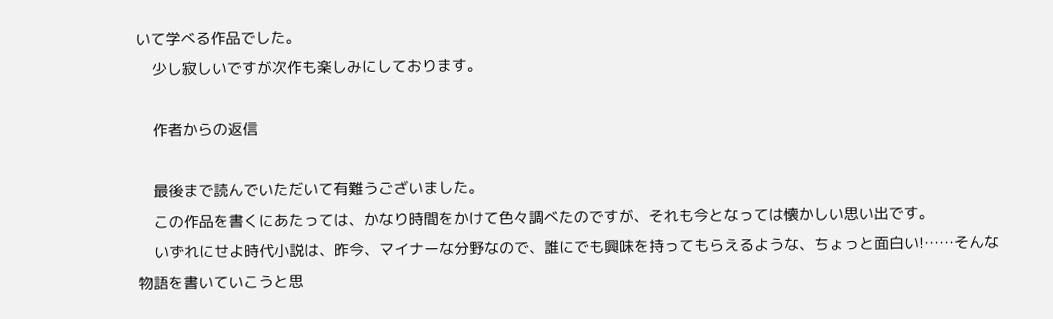いて学べる作品でした。
    少し寂しいですが次作も楽しみにしております。

    作者からの返信

    最後まで読んでいただいて有難うございました。
    この作品を書くにあたっては、かなり時間をかけて色々調べたのですが、それも今となっては懐かしい思い出です。
    いずれにせよ時代小説は、昨今、マイナーな分野なので、誰にでも興味を持ってもらえるような、ちょっと面白い!……そんな物語を書いていこうと思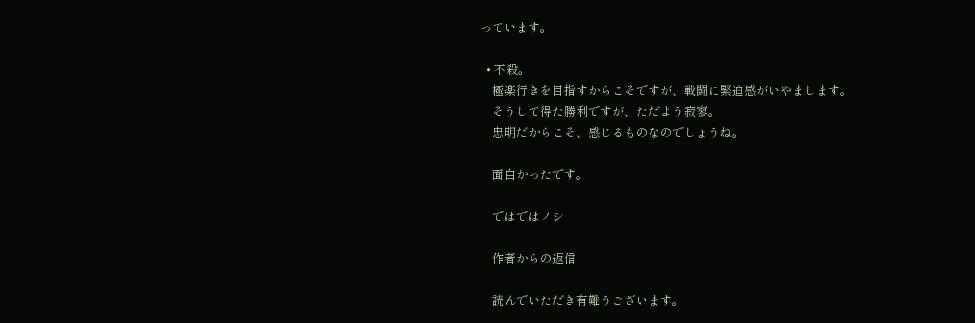っています。

  • 不殺。
    極楽行きを目指すからこそですが、戦闘に緊迫感がいやまします。
    そうして得た勝利ですが、ただよう寂寥。
    忠明だからこそ、感じるものなのでしょうね。

    面白かったです。

    ではではノシ

    作者からの返信

    読んでいただき有難うございます。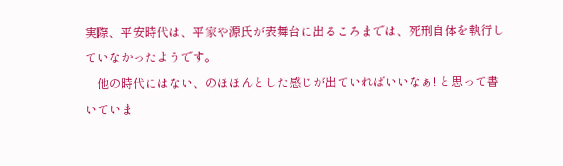実際、平安時代は、平家や源氏が表舞台に出るころまでは、死刑自体を執行していなかったようです。
    他の時代にはない、のほほんとした感じが出ていればいいなぁ! と思って書いていま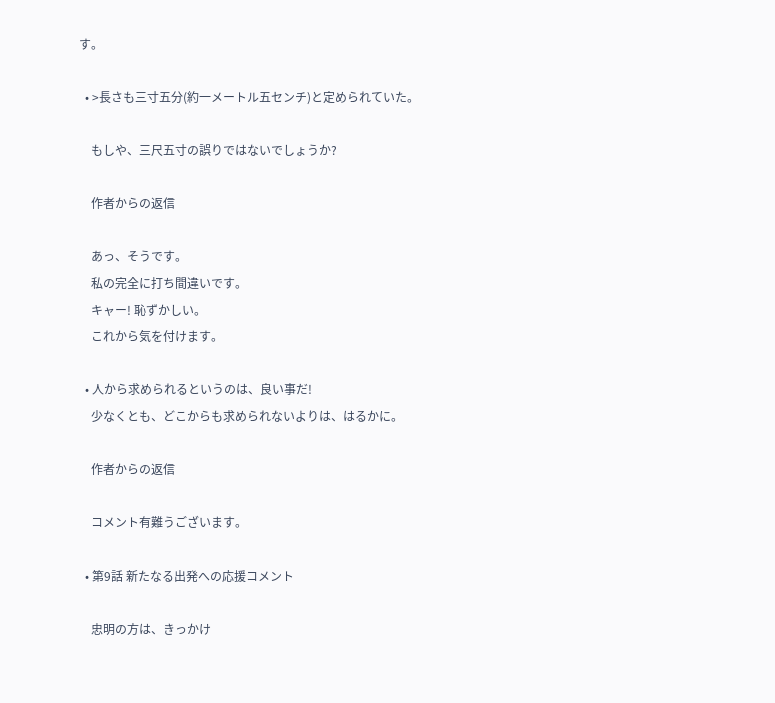す。

  • >長さも三寸五分(約一メートル五センチ)と定められていた。

    もしや、三尺五寸の誤りではないでしょうか?

    作者からの返信

    あっ、そうです。
    私の完全に打ち間違いです。
    キャー! 恥ずかしい。
    これから気を付けます。

  • 人から求められるというのは、良い事だ!
    少なくとも、どこからも求められないよりは、はるかに。

    作者からの返信

    コメント有難うございます。

  • 第9話 新たなる出発への応援コメント

    忠明の方は、きっかけ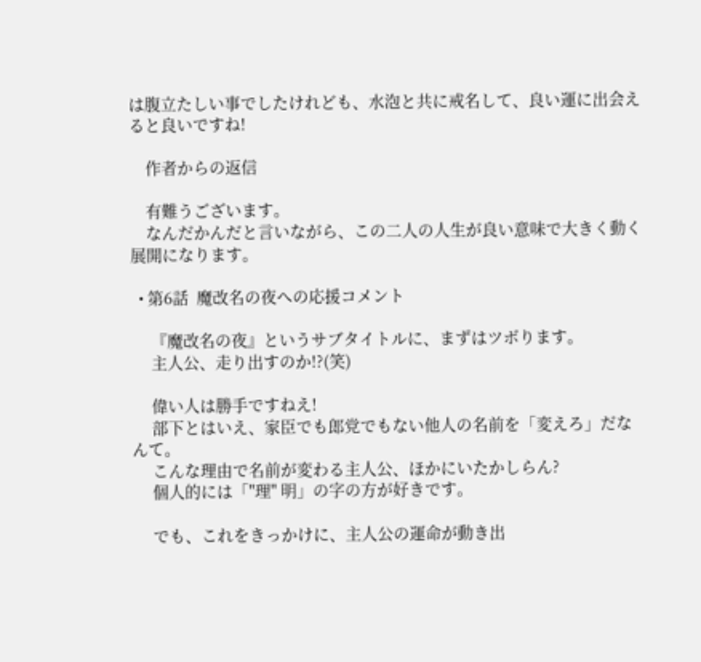は腹立たしい事でしたけれども、水泡と共に戒名して、良い運に出会えると良いですね!

    作者からの返信

    有難うございます。
    なんだかんだと言いながら、この二人の人生が良い意味で大きく動く展開になります。

  • 第6話  魔改名の夜への応援コメント

     『魔改名の夜』というサブタイトルに、まずはツボります。
     主人公、走り出すのか!?(笑)

     偉い人は勝手ですねえ!
     部下とはいえ、家臣でも郎党でもない他人の名前を「変えろ」だなんて。
     こんな理由で名前が変わる主人公、ほかにいたかしらん?
     個人的には「"理" 明」の字の方が好きです。

     でも、これをきっかけに、主人公の運命が動き出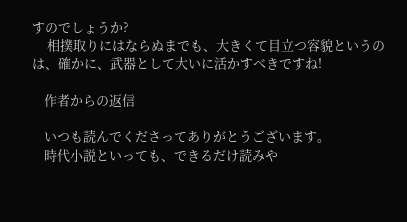すのでしょうか?
     相撲取りにはならぬまでも、大きくて目立つ容貌というのは、確かに、武器として大いに活かすべきですね!

    作者からの返信

    いつも読んでくださってありがとうございます。
    時代小説といっても、できるだけ読みや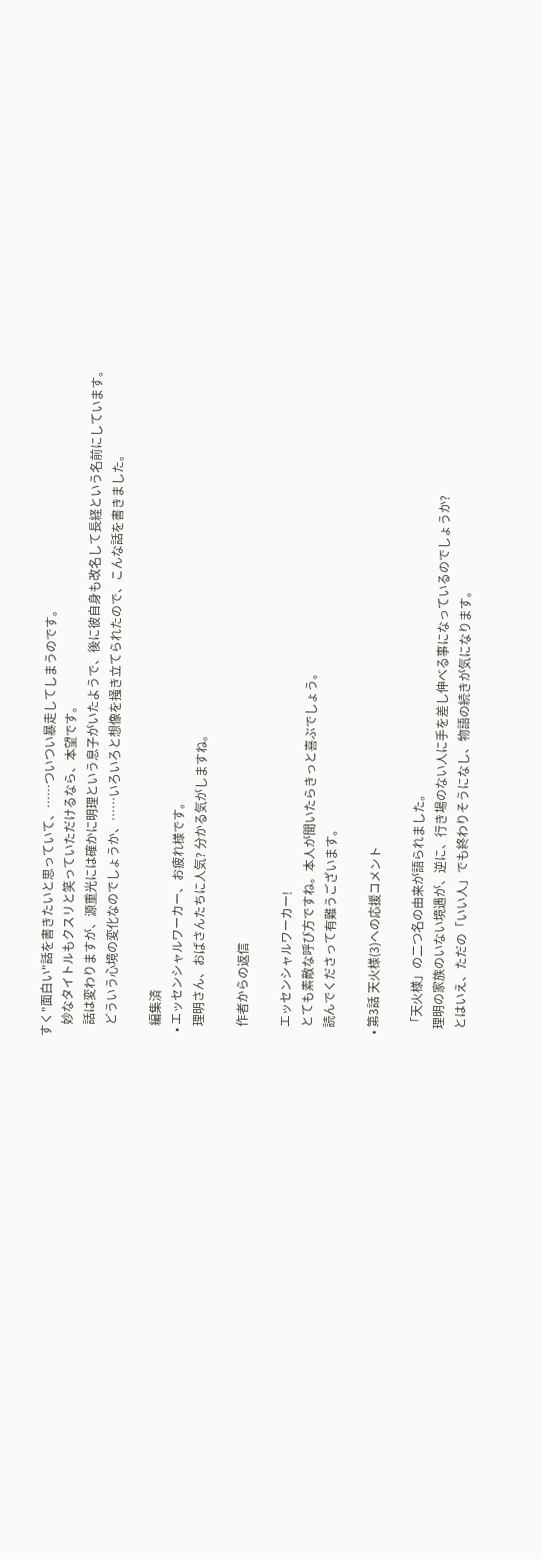すく"面白い"話を書きたいと思っていて、……ついつい暴走してしまうのです。
    妙なタイトルもクスリと笑っていただけるなら、本望です。
    話は変わりますが、源重光には確かに明理という息子がいたようで、後に彼自身も改名して長経という名前にしています。
    どういう心境の変化なのでしょうか、……いろいろと想像を掻き立てられたので、こんな話を書きました。

    編集済
  • エッセンシャルワーカー、お疲れ様です。
    理明さん、おばさんたちに人気? 分かる気がしますね。

    作者からの返信

    エッセンシャルワーカー!
    とても素敵な呼び方ですね。本人が聞いたらきっと喜ぶでしょう。
    読んでくださって有難うございます。

  • 第3話 天火様(3)への応援コメント

    「天火様」の二つ名の由来が語られました。
    理明の家族のいない境遇が、逆に、行き場のない人に手を差し伸べる事になっているのでしょうか?
    とはいえ、ただの「いい人」でも終わりそうになし、物語の続きが気になります。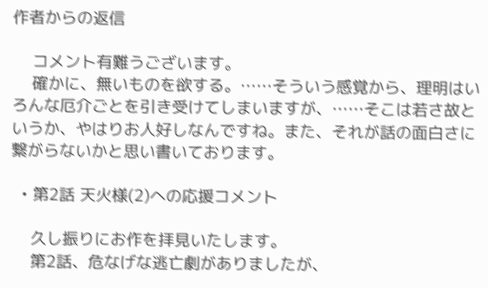作者からの返信

    コメント有難うございます。
    確かに、無いものを欲する。……そういう感覚から、理明はいろんな厄介ごとを引き受けてしまいますが、……そこは若さ故というか、やはりお人好しなんですね。また、それが話の面白さに繋がらないかと思い書いております。

  • 第2話 天火様(2)への応援コメント

    久し振りにお作を拝見いたします。
    第2話、危なげな逃亡劇がありましたが、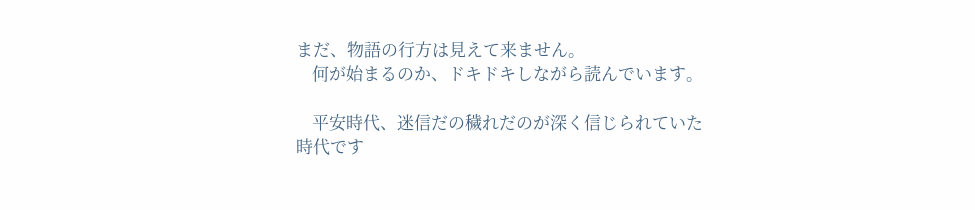まだ、物語の行方は見えて来ません。
    何が始まるのか、ドキドキしながら読んでいます。

    平安時代、迷信だの穢れだのが深く信じられていた時代です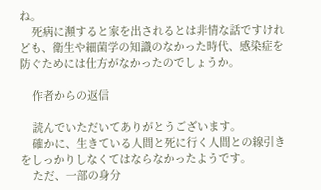ね。
    死病に瀕すると家を出されるとは非情な話ですけれども、衛生や細菌学の知識のなかった時代、感染症を防ぐためには仕方がなかったのでしょうか。

    作者からの返信

    読んでいただいてありがとうございます。
    確かに、生きている人間と死に行く人間との線引きをしっかりしなくてはならなかったようです。
    ただ、一部の身分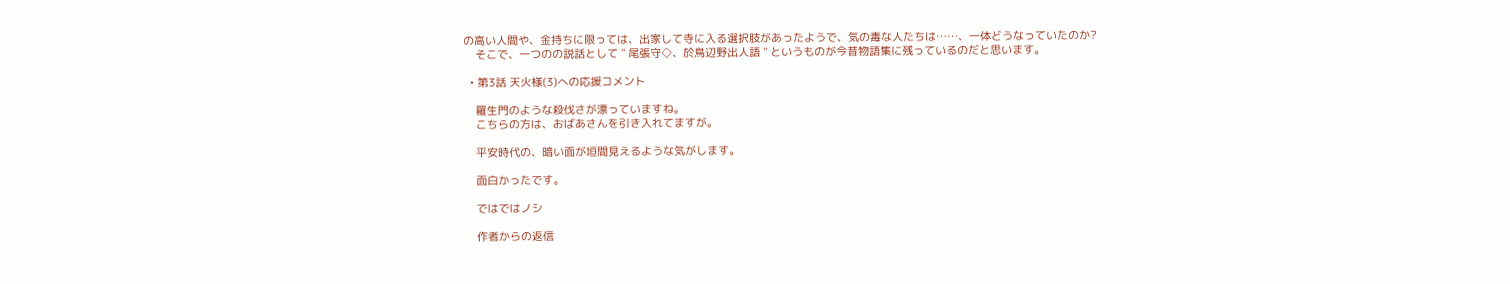の高い人間や、金持ちに限っては、出家して寺に入る選択肢があったようで、気の毒な人たちは……、一体どうなっていたのか?
    そこで、一つのの説話として " 尾張守◇、於鳥辺野出人語 " というものが今昔物語集に残っているのだと思います。

  • 第3話 天火様(3)への応援コメント

    羅生門のような殺伐さが漂っていますね。
    こちらの方は、おばあさんを引き入れてますが。

    平安時代の、暗い面が垣間見えるような気がします。

    面白かったです。

    ではではノシ

    作者からの返信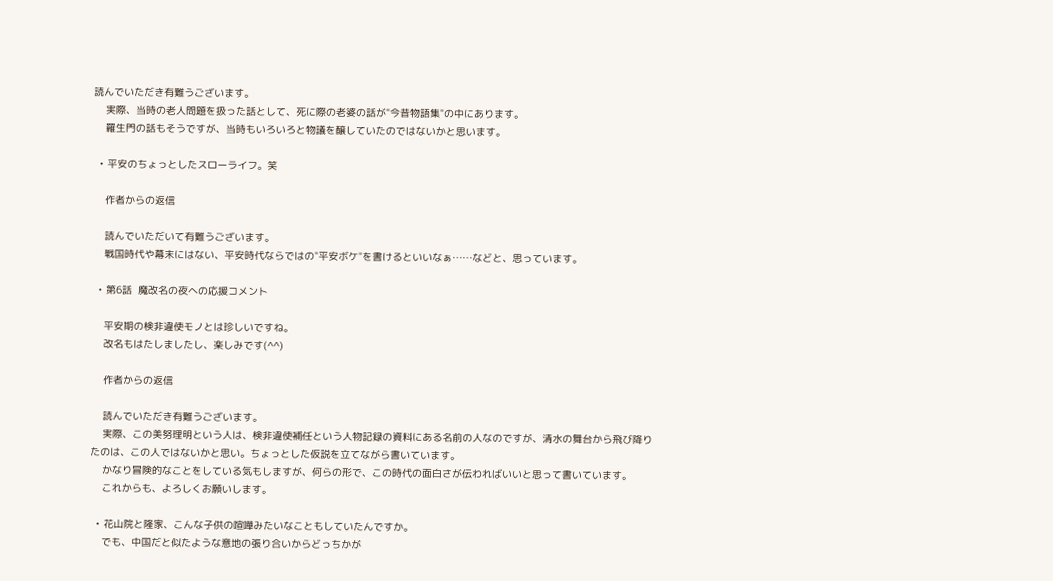読んでいただき有難うございます。
    実際、当時の老人問題を扱った話として、死に際の老婆の話が"今昔物語集"の中にあります。
    羅生門の話もそうですが、当時もいろいろと物議を醸していたのではないかと思います。

  • 平安のちょっとしたスローライフ。笑

    作者からの返信

    読んでいただいて有難うございます。
    戦国時代や幕末にはない、平安時代ならではの"平安ボケ"を書けるといいなぁ……などと、思っています。

  • 第6話  魔改名の夜への応援コメント

    平安期の検非違使モノとは珍しいですね。
    改名もはたしましたし、楽しみです(^^)

    作者からの返信

    読んでいただき有難うございます。
    実際、この美努理明という人は、検非違使補任という人物記録の資料にある名前の人なのですが、清水の舞台から飛び降りたのは、この人ではないかと思い。ちょっとした仮説を立てながら書いています。
    かなり冒険的なことをしている気もしますが、何らの形で、この時代の面白さが伝わればいいと思って書いています。
    これからも、よろしくお願いします。

  • 花山院と隆家、こんな子供の喧嘩みたいなこともしていたんですか。
    でも、中国だと似たような意地の張り合いからどっちかが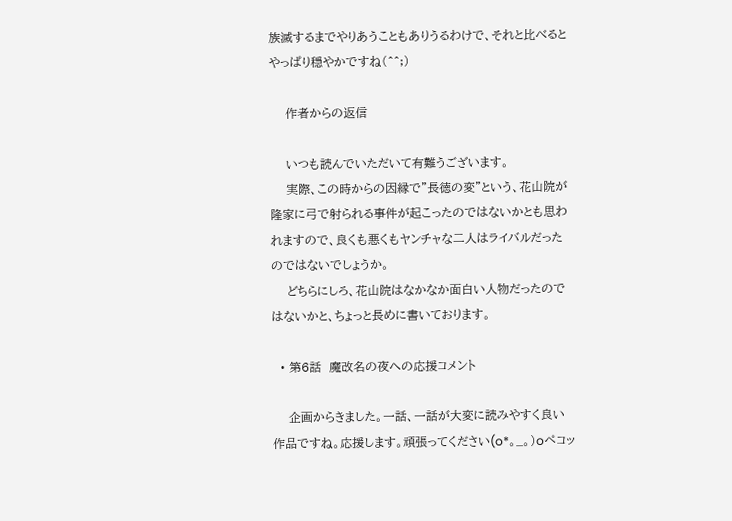族滅するまでやりあうこともありうるわけで、それと比べるとやっぱり穏やかですね(^^;)

    作者からの返信

    いつも読んでいただいて有難うございます。
    実際、この時からの因縁で"長徳の変"という、花山院が隆家に弓で射られる事件が起こったのではないかとも思われますので、良くも悪くもヤンチャな二人はライバルだったのではないでしょうか。
    どちらにしろ、花山院はなかなか面白い人物だったのではないかと、ちょっと長めに書いております。

  • 第6話  魔改名の夜への応援コメント

    企画からきました。一話、一話が大変に読みやすく良い作品ですね。応援します。頑張ってください(o*。_。)oペコッ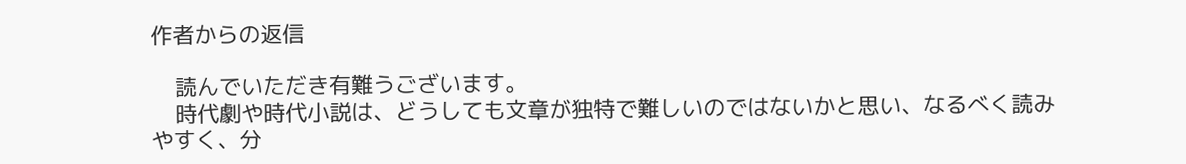作者からの返信

    読んでいただき有難うございます。
    時代劇や時代小説は、どうしても文章が独特で難しいのではないかと思い、なるべく読みやすく、分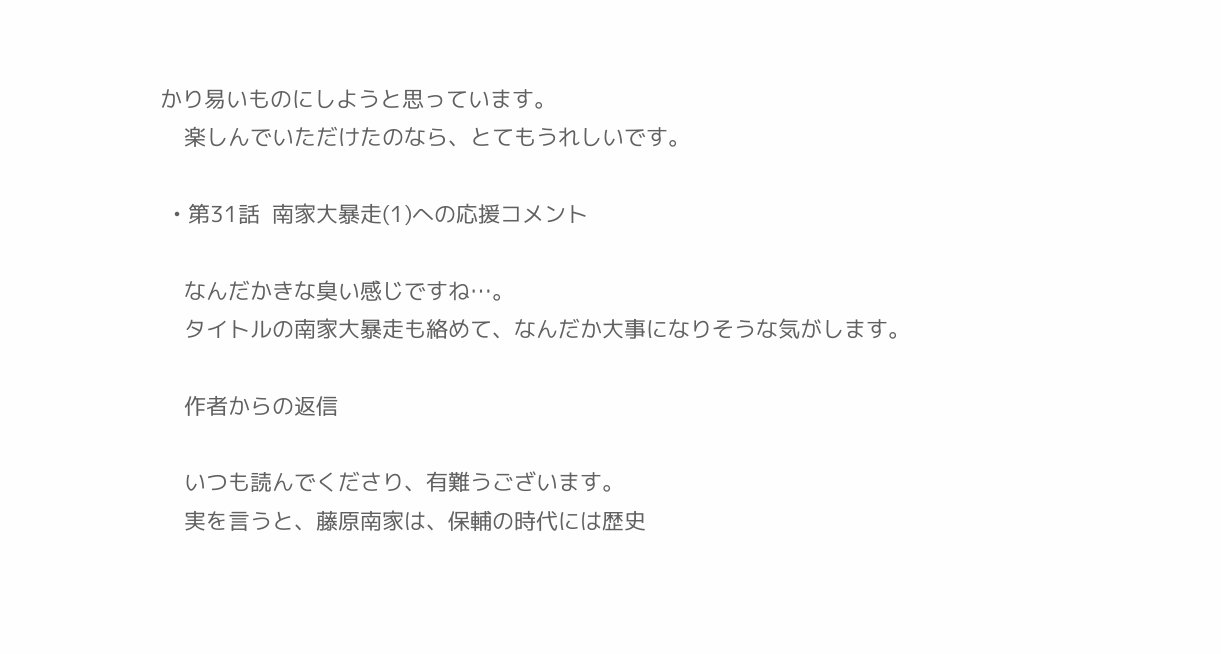かり易いものにしようと思っています。
    楽しんでいただけたのなら、とてもうれしいです。

  • 第31話  南家大暴走(1)への応援コメント

    なんだかきな臭い感じですね…。
    タイトルの南家大暴走も絡めて、なんだか大事になりそうな気がします。

    作者からの返信

    いつも読んでくださり、有難うございます。
    実を言うと、藤原南家は、保輔の時代には歴史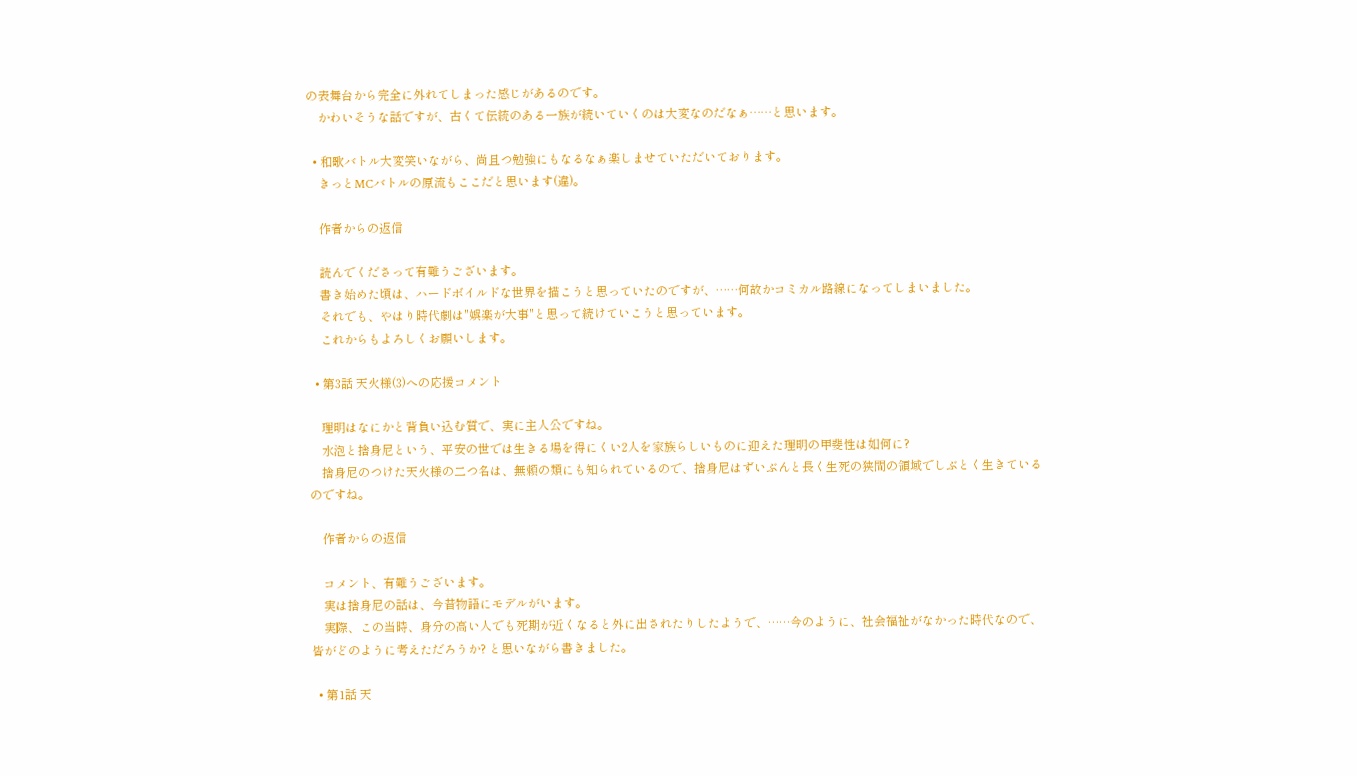の表舞台から完全に外れてしまった感じがあるのです。
    かわいそうな話ですが、古くて伝統のある一族が続いていくのは大変なのだなぁ……と思います。

  • 和歌バトル大変笑いながら、尚且つ勉強にもなるなぁ楽しませていただいております。
    きっとMCバトルの原流もここだと思います(違)。

    作者からの返信

    読んでくださって有難うございます。
    書き始めた頃は、ハードボイルドな世界を描こうと思っていたのですが、……何故かコミカル路線になってしまいました。
    それでも、やはり時代劇は"娯楽が大事"と思って続けていこうと思っています。
    これからもよろしくお願いします。

  • 第3話 天火様(3)への応援コメント

    理明はなにかと背負い込む質で、実に主人公ですね。
    水泡と捨身尼という、平安の世では生きる場を得にくい2人を家族らしいものに迎えた理明の甲斐性は如何に?
    捨身尼のつけた天火様の二つ名は、無頼の類にも知られているので、捨身尼はずいぶんと長く生死の狭間の領域でしぶとく生きているのですね。

    作者からの返信

    コメント、有難うございます。
    実は捨身尼の話は、今昔物語にモデルがいます。
    実際、この当時、身分の高い人でも死期が近くなると外に出されたりしたようで、……今のように、社会福祉がなかった時代なので、皆がどのように考えただろうか? と思いながら書きました。

  • 第1話 天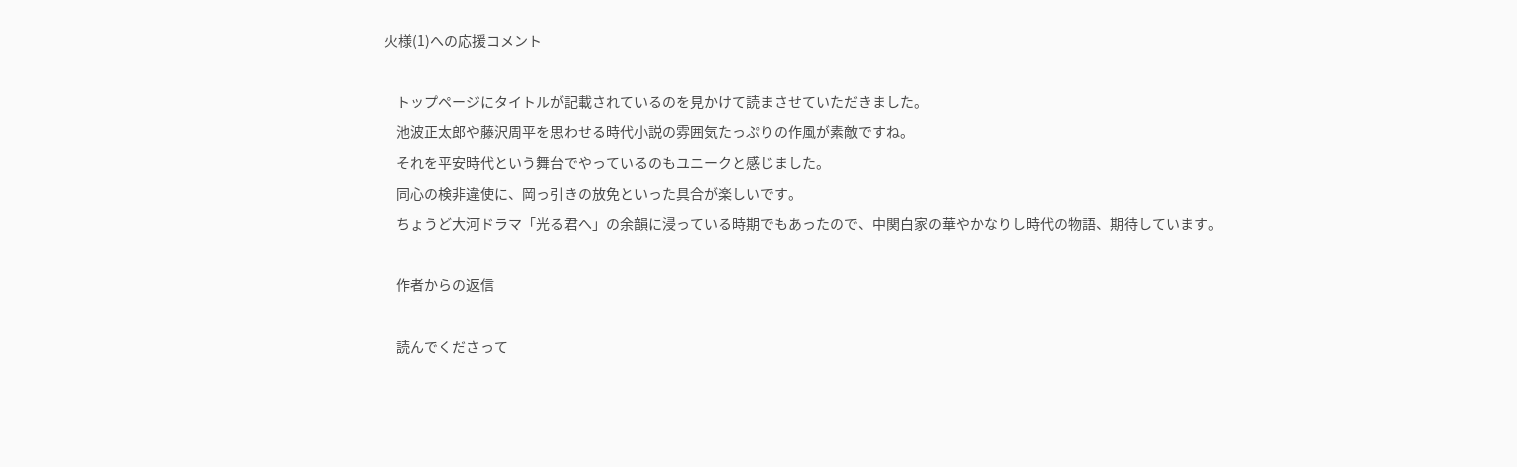火様(1)への応援コメント

    トップページにタイトルが記載されているのを見かけて読まさせていただきました。
    池波正太郎や藤沢周平を思わせる時代小説の雰囲気たっぷりの作風が素敵ですね。
    それを平安時代という舞台でやっているのもユニークと感じました。
    同心の検非違使に、岡っ引きの放免といった具合が楽しいです。
    ちょうど大河ドラマ「光る君へ」の余韻に浸っている時期でもあったので、中関白家の華やかなりし時代の物語、期待しています。

    作者からの返信

    読んでくださって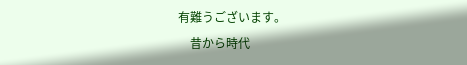有難うございます。
    昔から時代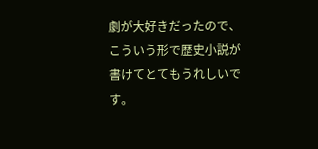劇が大好きだったので、こういう形で歴史小説が書けてとてもうれしいです。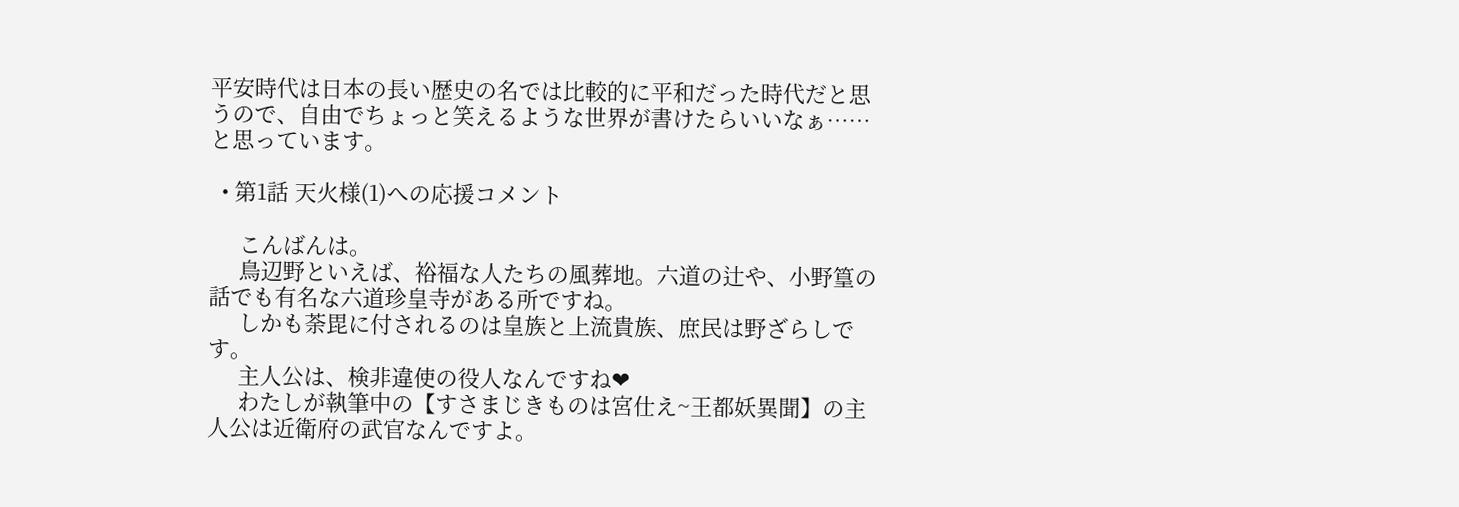平安時代は日本の長い歴史の名では比較的に平和だった時代だと思うので、自由でちょっと笑えるような世界が書けたらいいなぁ……と思っています。

  • 第1話 天火様(1)への応援コメント

     こんばんは。
     鳥辺野といえば、裕福な人たちの風葬地。六道の辻や、小野篁の話でも有名な六道珍皇寺がある所ですね。
     しかも荼毘に付されるのは皇族と上流貴族、庶民は野ざらしです。
     主人公は、検非違使の役人なんですね❤
     わたしが執筆中の【すさまじきものは宮仕え~王都妖異聞】の主人公は近衛府の武官なんですよ。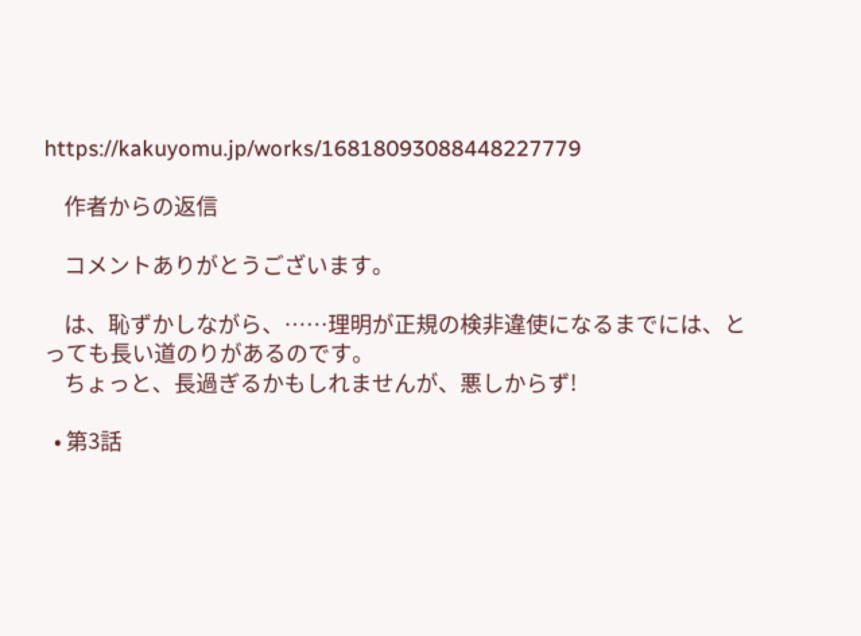https://kakuyomu.jp/works/16818093088448227779

    作者からの返信

    コメントありがとうございます。

    は、恥ずかしながら、……理明が正規の検非違使になるまでには、とっても長い道のりがあるのです。
    ちょっと、長過ぎるかもしれませんが、悪しからず!

  • 第3話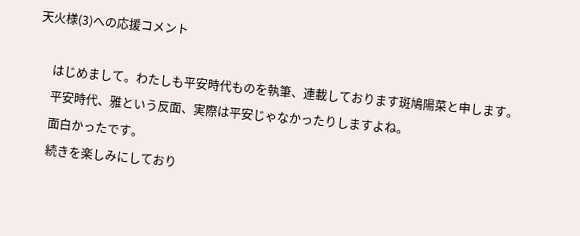天火様(3)への応援コメント

     はじめまして。わたしも平安時代ものを執筆、連載しております斑鳩陽菜と申します。
     平安時代、雅という反面、実際は平安じゃなかったりしますよね。
     面白かったです。
     続きを楽しみにしており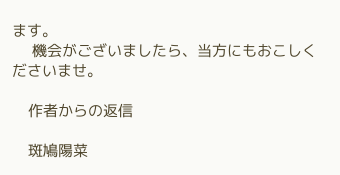ます。
     機会がございましたら、当方にもおこしくださいませ。

    作者からの返信

    斑鳩陽菜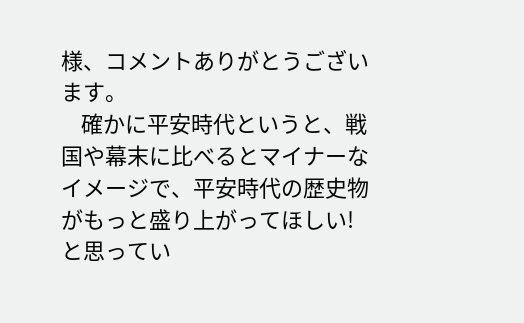様、コメントありがとうございます。
    確かに平安時代というと、戦国や幕末に比べるとマイナーなイメージで、平安時代の歴史物がもっと盛り上がってほしい! と思ってい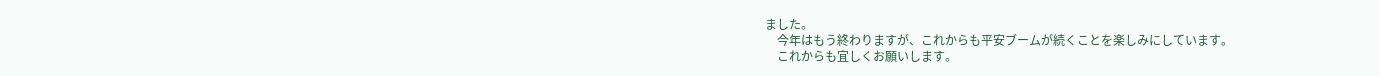ました。
    今年はもう終わりますが、これからも平安ブームが続くことを楽しみにしています。
    これからも宜しくお願いします。